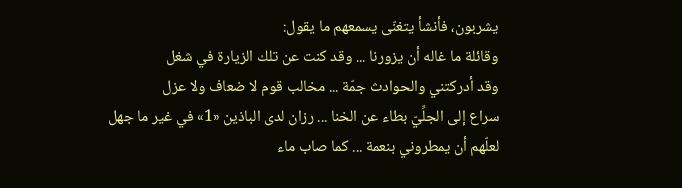يشربون، فأنشأ يتغنّى يسمعهم ما يقول:
وقائلة ما غاله أن يزورنا ... وقد كنت عن تلك الزيارة في شغل
وقد أدركتني والحوادث جمّة ... مخالب قوم لا ضعاف ولا عزل
سراع إلى الجلِّيّ بطاء عن الخنا ... رزان لدى الباذين «1» في غير ما جهل
لعلّهم أن يمطروني بنعمة ... كما صاب ماء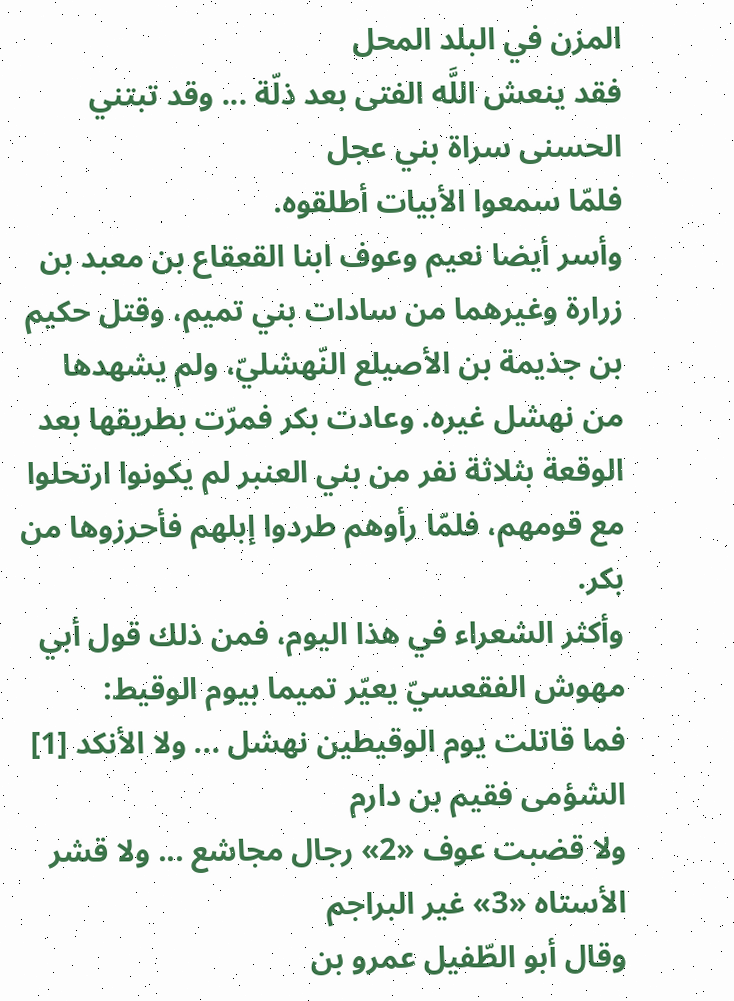المزن في البلد المحل
فقد ينعش اللَّه الفتى بعد ذلّة ... وقد تبتني الحسنى سراة بني عجل
فلمّا سمعوا الأبيات أطلقوه.
وأسر أيضا نعيم وعوف ابنا القعقاع بن معبد بن زرارة وغيرهما من سادات بني تميم، وقتل حكيم بن جذيمة بن الأصيلع النّهشليّ، ولم يشهدها من نهشل غيره. وعادت بكر فمرّت بطريقها بعد الوقعة بثلاثة نفر من بني العنبر لم يكونوا ارتحلوا مع قومهم، فلمّا رأوهم طردوا إبلهم فأحرزوها من بكر.
وأكثر الشعراء في هذا اليوم، فمن ذلك قول أبي مهوش الفقعسيّ يعيّر تميما بيوم الوقيط:
فما قاتلت يوم الوقيطين نهشل ... ولا الأنكد [1] الشؤمى فقيم بن دارم
ولا قضبت عوف «2» رجال مجاشع ... ولا قشر الأستاه «3» غير البراجم
وقال أبو الطّفيل عمرو بن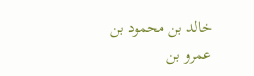خالد بن محمود بن عمرو بن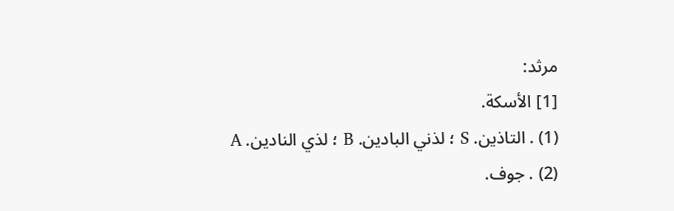مرثد:
[1] الأسكة.
(1) . التاذين. S ؛ لذني البادين. B ؛ لذي النادين. A
(2) . جوف.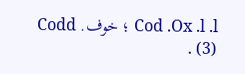Cod .Ox .l .l ؛ خوف. Codd
(3) .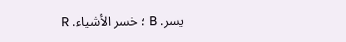يسر. B ؛ خسر الأشياء. R